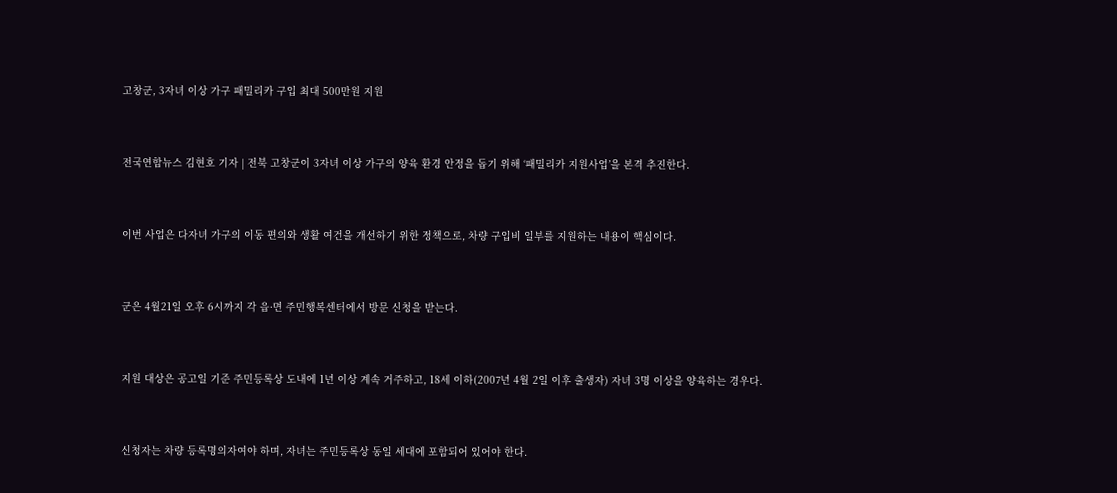고창군, 3자녀 이상 가구 패밀리카 구입 최대 500만원 지원



전국연합뉴스 김현호 기자 | 전북 고창군이 3자녀 이상 가구의 양육 환경 안정을 돕기 위해 ‘패밀리카 지원사업’을 본격 추진한다.



이번 사업은 다자녀 가구의 이동 편의와 생활 여건을 개선하기 위한 정책으로, 차량 구입비 일부를 지원하는 내용이 핵심이다.



군은 4월21일 오후 6시까지 각 읍·면 주민행복센터에서 방문 신청을 받는다.



지원 대상은 공고일 기준 주민등록상 도내에 1년 이상 계속 거주하고, 18세 이하(2007년 4월 2일 이후 출생자) 자녀 3명 이상을 양육하는 경우다.



신청자는 차량 등록명의자여야 하며, 자녀는 주민등록상 동일 세대에 포함되어 있어야 한다.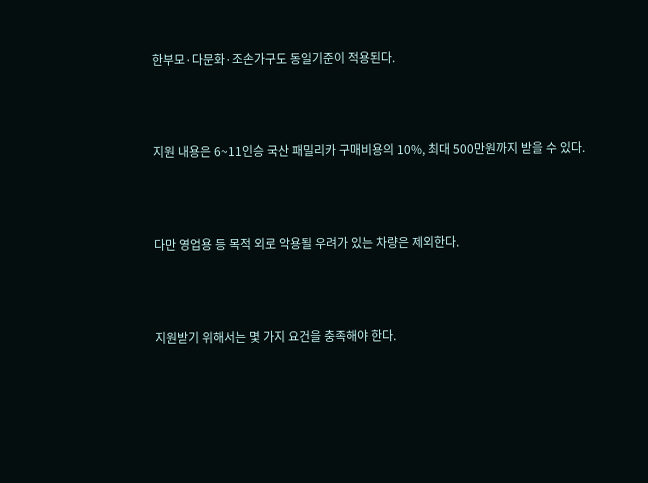한부모·다문화·조손가구도 동일기준이 적용된다.



지원 내용은 6~11인승 국산 패밀리카 구매비용의 10%, 최대 500만원까지 받을 수 있다.



다만 영업용 등 목적 외로 악용될 우려가 있는 차량은 제외한다.



지원받기 위해서는 몇 가지 요건을 충족해야 한다.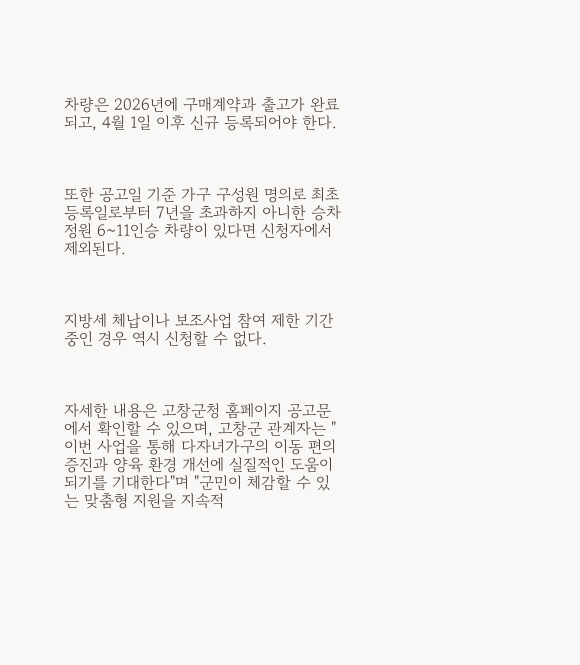차량은 2026년에 구매계약과 출고가 완료되고, 4월 1일 이후 신규 등록되어야 한다.



또한 공고일 기준 가구 구성원 명의로 최초 등록일로부터 7년을 초과하지 아니한 승차정원 6~11인승 차량이 있다면 신청자에서 제외된다.



지방세 체납이나 보조사업 참여 제한 기간 중인 경우 역시 신청할 수 없다.



자세한 내용은 고창군청 홈페이지 공고문에서 확인할 수 있으며, 고창군 관계자는 "이번 사업을 통해 다자녀가구의 이동 편의 증진과 양육 환경 개선에 실질적인 도움이 되기를 기대한다"며 "군민이 체감할 수 있는 맞춤형 지원을 지속적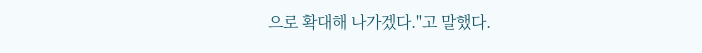으로 확대해 나가겠다."고 말했다.